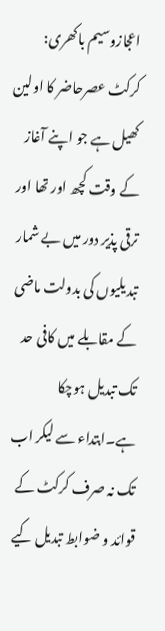اعجازوسیم باکھری:
کرکٹ عصرحاضر کا اولین کھیل ہے جو اپنے آغاز کے وقت کچھ اور تھا اور ترقی پذیر دور میں بے شمار تبدیلیوں کی بدولت ماضی کے مقابلے میں کافی حد تک تبدیل ہوچکا ہے۔ابتداء سے لیکر اب تک نہ صرف کرکٹ کے قوائد و ضوابط تبدیل کیے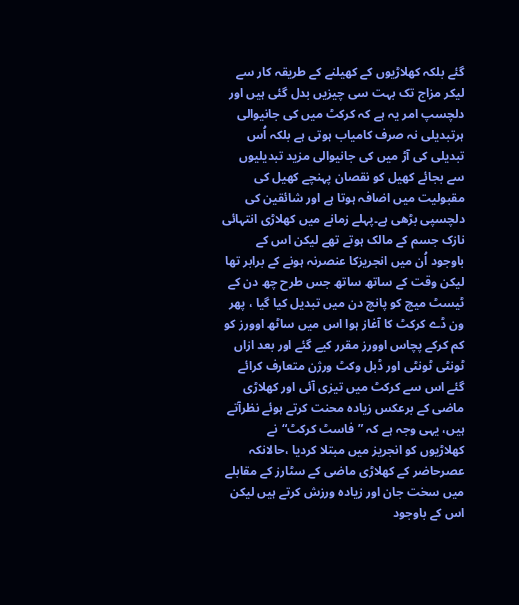گئے بلکہ کھلاڑیوں کے کھیلنے کے طریقہ کار سے لیکر مزاج تک بہت سی چیزیں بدل گئی ہیں اور دلچسپ امر یہ ہے کہ کرکٹ میں کی جانیوالی ہرتبدیلی نہ صرف کامیاب ہوتی ہے بلکہ اُس تبدیلی کی آڑ میں کی جانیوالی مزید تبدیلیوں سے بجائے کھیل کو نقصان پہنچے کھیل کی مقبولیت میں اضافہ ہوتا ہے اور شائقین کی دلچسپی بڑھی ہے۔پہلے زمانے میں کھلاڑی انتہائی نازک جسم کے مالک ہوتے تھے لیکن اس کے باوجود اُن میں انجریزکا عنصرنہ ہونے کے برابر تھا لیکن وقت کے ساتھ ساتھ جس طرح چھ دن کے ٹیسٹ میچ کو پانچ دن میں تبدیل کیا گیا ، پھر ون ڈے کرکٹ کا آغاز ہوا اس میں ساٹھ اوورز کو کم کرکے پچاس اوورز مقرر کیے گئے اور بعد ازاں ٹونٹی ٹونٹی اور ڈبل وکٹ ورژن متعارف کرائے گئے اس سے کرکٹ میں تیزی آئی اور کھلاڑی ماضی کے برعکس زیادہ محنت کرتے ہوئے نظرآتے ہیں، یہی وجہ ہے کہ ”فاسٹ کرکٹ“نے کھلاڑیوں کو انجریز میں مبتلا کردیا ،حالانکہ عصرحاضر کے کھلاڑی ماضی کے سٹارز کے مقابلے میں سخت جان اور زیادہ ورزش کرتے ہیں لیکن اس کے باوجود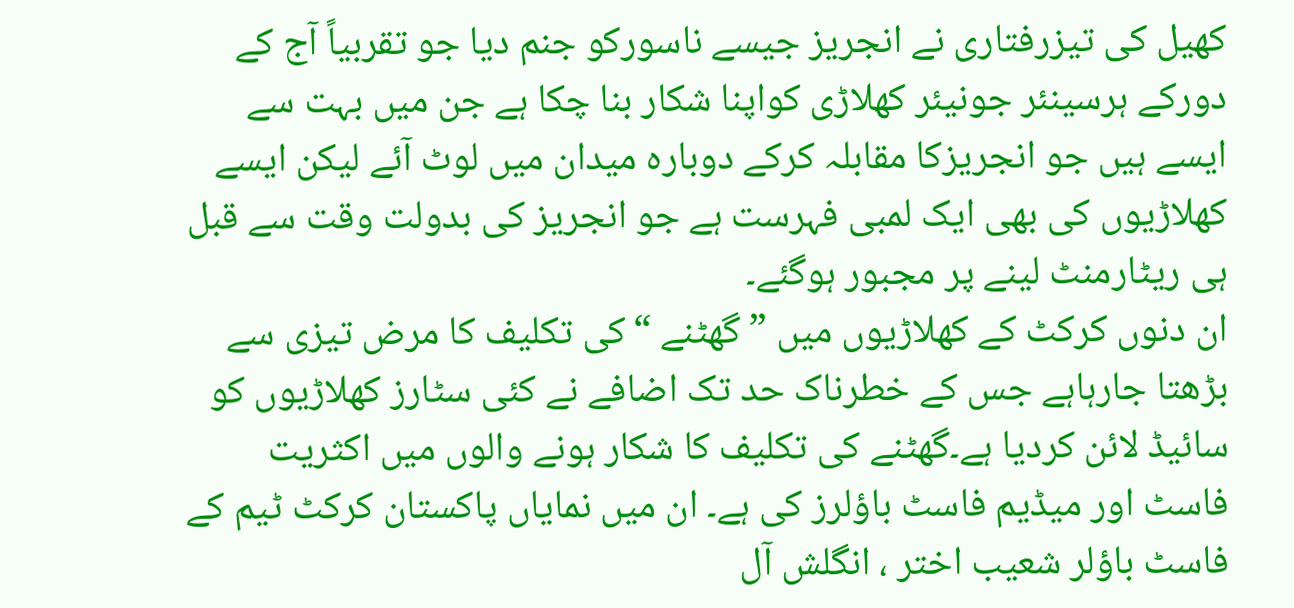کھیل کی تیزرفتاری نے انجریز جیسے ناسورکو جنم دیا جو تقربیاً آج کے دورکے ہرسینئر جونیئر کھلاڑی کواپنا شکار بنا چکا ہے جن میں بہت سے ایسے ہیں جو انجریزکا مقابلہ کرکے دوبارہ میدان میں لوٹ آئے لیکن ایسے کھلاڑیوں کی بھی ایک لمبی فہرست ہے جو انجریز کی بدولت وقت سے قبل ہی ریٹارمنٹ لینے پر مجبور ہوگئے۔
ان دنوں کرکٹ کے کھلاڑیوں میں ”گھٹنے “کی تکلیف کا مرض تیزی سے بڑھتا جارہاہے جس کے خطرناک حد تک اضافے نے کئی سٹارز کھلاڑیوں کو سائیڈ لائن کردیا ہے۔گھٹنے کی تکلیف کا شکار ہونے والوں میں اکثریت فاسٹ اور میڈیم فاسٹ باؤلرز کی ہے۔ ان میں نمایاں پاکستان کرکٹ ٹیم کے فاسٹ باؤلر شعیب اختر ، انگلش آل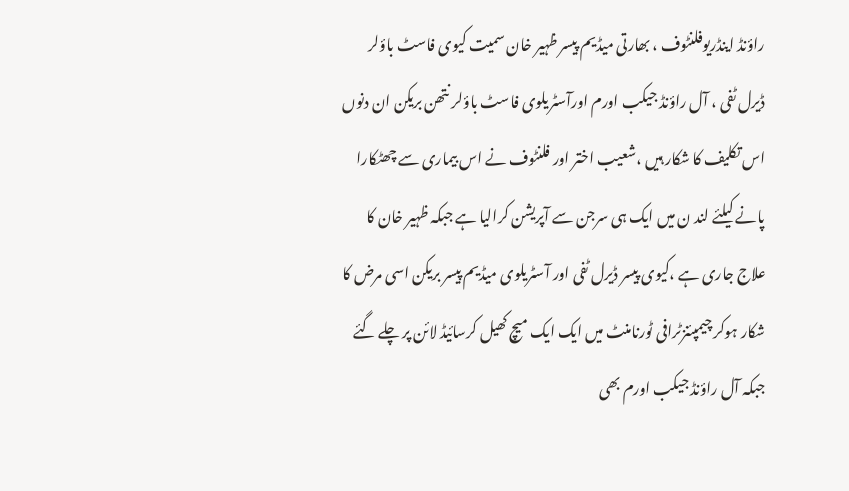راؤنڈ اینڈریوفلنٹوف ، بھارتی میڈیم پیسر ظہیر خان سمیت کیوی فاسٹ باؤلر ڈیرل ٹفی ، آل راؤنڈ جیکب اورم اورآسٹریلوی فاسٹ باؤلر نتھن بریکن ان دنوں اس تکلیف کا شکار ہیں ،شعیب اختر اور فلنٹوف نے اس بیماری سے چھٹکارا پانے کیلئے لند ن میں ایک ہی سرجن سے آپریشن کرالیا ہے جبکہ ظہیر خان کا علاج جاری ہے ،کیوی پیسر ڈیرل ٹفی اور آسٹریلوی میڈیم پیسر بریکن اسی مرض کا شکار ہوکر چیمپئنزٹرافی ٹورنامنٹ میں ایک ایک میچ کھیل کرسائیڈ لائن پر چلے گئے جبکہ آل راؤنڈ جیکب اورم بھی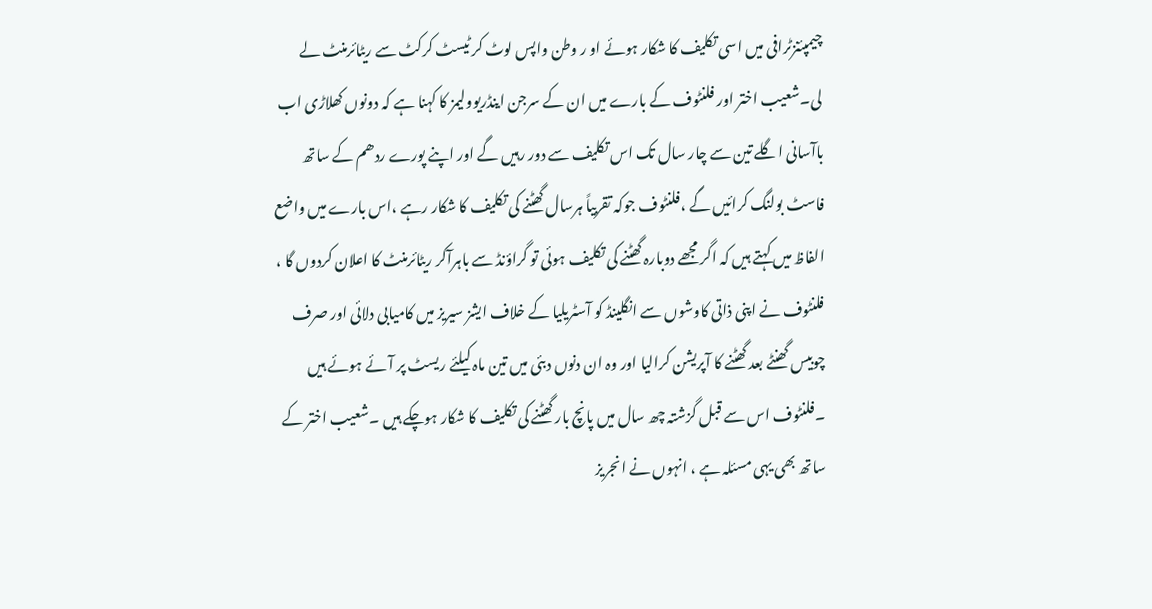چیمپئنزٹرافی میں اسی تکلیف کا شکار ہوئے او ر وطن واپس لوٹ کر ٹیسٹ کرکٹ سے ریٹائرمنٹ لے لی۔شعیب اختر اور فلنٹوف کے بارے میں ان کے سرجن اینڈریوولیمز کا کہنا ہے کہ دونوں کھلاڑی اب باآسانی اگلے تین سے چار سال تک اس تکلیف سے دور رہیں گے اور اپنے پورے ردھم کے ساتھ فاسٹ بولنگ کرائیں گے ،فلنٹوف جوکہ تقربیاً ہرسال گھٹنے کی تکلیف کا شکار رہے ،اس بارے میں واضع الفاظ میں کہتے ہیں کہ اگر مجھے دوبارہ گھٹنے کی تکلیف ہوئی تو گراؤنڈ سے باہرآکر ریٹائرمنٹ کا اعلان کردوں گا ، فلنٹوف نے اپنی ذاتی کاوشوں سے انگلینڈ کو آسٹریلیا کے خلاف ایشز سیریز میں کامیابی دلائی اور صرف چوبیس گھنٹے بعد گھٹنے کا آپریشن کرالیا اور وہ ان دنوں دبئی میں تین ماہ کیلئے ریسٹ پر آئے ہوئے ہیں ۔فلنٹوف اس سے قبل گزشتہ چھ سال میں پانچ بار گھٹنے کی تکلیف کا شکار ہوچکے ہیں ۔شعیب اختر کے ساتھ بھی یہی مسئلہ ہے ، انہوں نے انجریز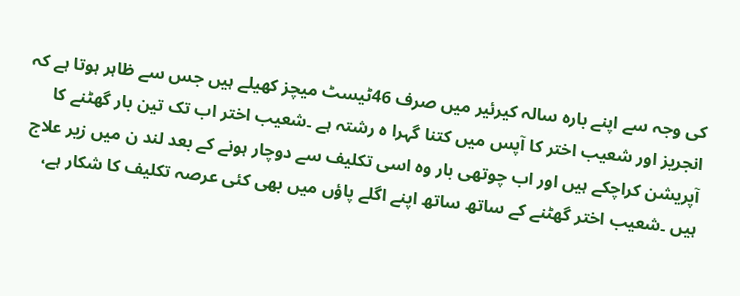کی وجہ سے اپنے بارہ سالہ کیرئیر میں صرف 46ٹیسٹ میچز کھیلے ہیں جس سے ظاہر ہوتا ہے کہ انجریز اور شعیب اختر کا آپس میں کتنا گہرا ہ رشتہ ہے ۔شعیب اختر اب تک تین بار گھٹنے کا آپریشن کراچکے ہیں اور اب چوتھی بار وہ اسی تکلیف سے دوچار ہونے کے بعد لند ن میں زیر علاج ہیں ۔شعیب اختر گھٹنے کے ساتھ ساتھ اپنے اگلے پاؤں میں بھی کئی عرصہ تکلیف کا شکار ہے،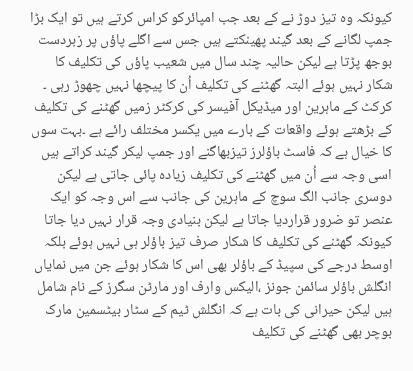کیونکہ وہ تیز دوڑ نے کے بعد جب امپائرکو کراس کرتے ہیں تو ایک بڑا جمپ لگانے کے بعد گیند پھینکتے ہیں جس سے اگلے پاؤں پر زبردست بوجھ پڑتا ہے لیکن حالیہ چند سال میں شعیب پاؤں کی تکلیف کا شکار نہیں ہوئے البتہ گھٹنے کی تکلیف اُن کا پیچھا نہیں چھوڑ رہی ۔
کرکٹ کے ماہرین اور میڈیکل آفیسر کی کرکٹر زمیں گھٹنے کی تکلیف کے بڑھتے ہوئے واقعات کے بارے میں یکسر مختلف رائے ہے ۔بہت سوں کا خیال ہے کہ فاسٹ باؤلرز تیزبھاگنے اور جمپ لیکر گیند کراتے ہیں اسی وجہ سے اُن میں گھٹنے کی تکلیف زیادہ پائی جاتی ہے لیکن دوسری جانب الگ سوچ کے ماہرین کی جانب سے اس وجہ کو ایک عنصر تو ضرور قراردیا جاتا ہے لیکن بنیادی وجہ قرار نہیں دیا جاتا کیونکہ گھٹنے کی تکلیف کا شکار صرف تیز باؤلر ہی نہیں ہوئے بلکہ اوسط درجے کی سپیڈ کے باؤلر بھی اس کا شکار ہوئے جن میں نمایاں انگلش باؤلر سائمن جونز ،الیکس وارف اور مارٹن سگرز کے نام شامل ہیں لیکن حیرانی کی بات ہے کہ انگلش ٹیم کے سٹار بیٹسمین مارک بوچر بھی گھٹنے کی تکلیف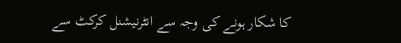کا شکار ہونے کی وجہ سے انٹرنیشنل کرکٹ سے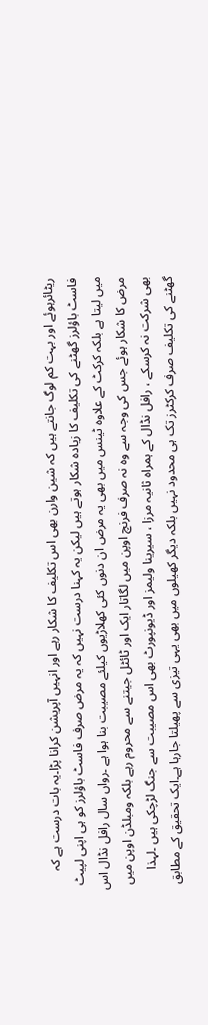ریٹائرہوئے اور بہت کم لوگ جانتے ہیں کہ شین وارن بھی اس تکلیف کا شکار رہے اور انہیں آپریشن کرانا پڑا۔یہ بات درست ہے کہ فاسٹ باؤلرز گھٹنے کی تکلیف کا زیادہ شکار ہوتے ہیں لیکن یہ کہنا درست نہیں کہ یہ مرض صرف فاسٹ باؤلرز کو ہی اپنی لپیٹ میں لیتا ہے بلکہ کرکٹ کے علاوہ ٹینس میں بھی یہ مرض ان دنوں کئی کھلاڑیوں کیلئے مصیبت بنا ہوا ہے ۔رواں سال رافل نڈال اس مرض کا شکار ہوئے جس کی وجہ سے وہ نہ صرف فرنچ اوپن میں لگاتار ایک اور ٹائٹل جیتنے سے محروم رہے بلکہ ومبلڈن اوپن میں بھی شرکت نہ کرسکے ، رافل نڈال کے ہمراہ ثانیہ مرزا ، سیرینا ولیمز اور ڈیونپورٹ بھی اس مصیبت سے جنگ لڑچکی ہیں ۔لہذا گھٹنے کی تکلیف صرف کرکٹرز تک ہی محدود نہیں بلکہ دیگر کھیلوں میں بھی یہی تیزی سے پھیلتا جارہا ہے۔ایک تحقیق کے مطابق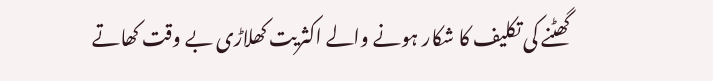گھٹنے کی تکلیف کا شکار ہونے والے اکثریت کھلاڑی بے وقت کھاتے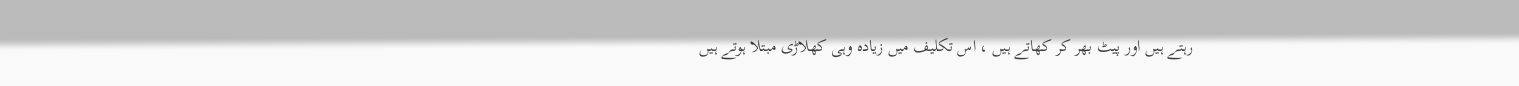رہتے ہیں اور پیٹ بھر کر کھاتے ہیں ، اس تکلیف میں زیادہ وہی کھلاڑی مبتلا ہوتے ہیں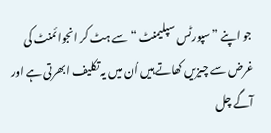جو اپنے ”سپورٹس سپلیمنٹ “سے ہٹ کر انجوائمنٹ کی غرض سے چیزیں کھاتے ہیں اُن میں یہ تکلیف ابھرتی ہے اور آگے چل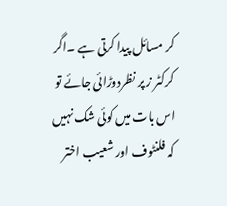کر مسائل پیدا کرتی ہے ۔اگر کرکٹر ز پر نظردوڑائی جائے تو اس بات میں کوئی شک نہیں کہ فلنٹوف اور شعیب اختر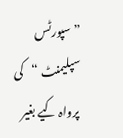”سپورٹس سپلیمنٹ “کی پرواہ کیے بغیر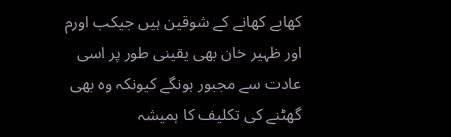کھابے کھانے کے شوقین ہیں جیکب اورم اور ظہیر خان بھی یقینی طور پر اسی عادت سے مجبور ہونگے کیونکہ وہ بھی گھٹنے کی تکلیف کا ہمیشہ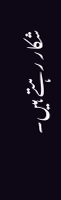شکار رہتے ہیں۔